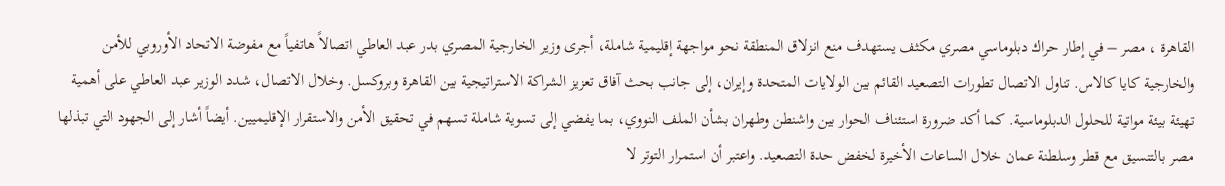القاهرة ، مصر – في إطار حراك دبلوماسي مصري مكثف يستهدف منع انزلاق المنطقة نحو مواجهة إقليمية شاملة، أجرى وزير الخارجية المصري بدر عبد العاطي اتصالاً هاتفياً مع مفوضة الاتحاد الأوروبي للأمن والخارجية كايا كالاس. تناول الاتصال تطورات التصعيد القائم بين الولايات المتحدة وإيران، إلى جانب بحث آفاق تعزيز الشراكة الاستراتيجية بين القاهرة وبروكسل. وخلال الاتصال، شدد الوزير عبد العاطي على أهمية تهيئة بيئة مواتية للحلول الدبلوماسية. كما أكد ضرورة استئناف الحوار بين واشنطن وطهران بشأن الملف النووي، بما يفضي إلى تسوية شاملة تسهم في تحقيق الأمن والاستقرار الإقليميين. أيضاً أشار إلى الجهود التي تبذلها مصر بالتنسيق مع قطر وسلطنة عمان خلال الساعات الأخيرة لخفض حدة التصعيد. واعتبر أن استمرار التوتر لا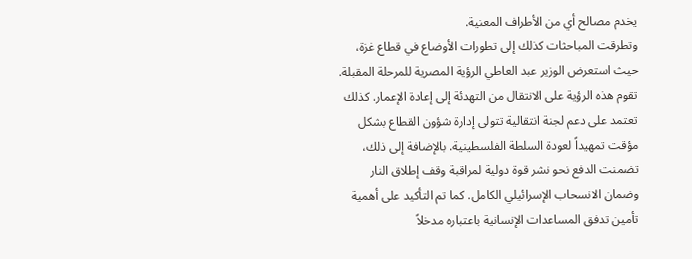يخدم مصالح أي من الأطراف المعنية.
وتطرقت المباحثات كذلك إلى تطورات الأوضاع في قطاع غزة، حيث استعرض الوزير عبد العاطي الرؤية المصرية للمرحلة المقبلة. تقوم هذه الرؤية على الانتقال من التهدئة إلى إعادة الإعمار. كذلك تعتمد على دعم لجنة انتقالية تتولى إدارة شؤون القطاع بشكل مؤقت تمهيداً لعودة السلطة الفلسطينية. بالإضافة إلى ذلك، تضمنت الدفع نحو نشر قوة دولية لمراقبة وقف إطلاق النار وضمان الانسحاب الإسرائيلي الكامل. كما تم التأكيد على أهمية تأمين تدفق المساعدات الإنسانية باعتباره مدخلاً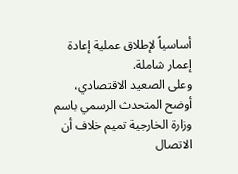أساسياً لإطلاق عملية إعادة إعمار شاملة.
وعلى الصعيد الاقتصادي، أوضح المتحدث الرسمي باسم وزارة الخارجية تميم خلاف أن الاتصال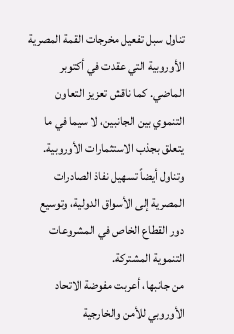تناول سبل تفعيل مخرجات القمة المصرية الأوروبية التي عقدت في أكتوبر الماضي. كما ناقش تعزيز التعاون التنموي بين الجانبين، لا سيما في ما يتعلق بجذب الاستثمارات الأوروبية. وتناول أيضاً تسهيل نفاذ الصادرات المصرية إلى الأسواق الدولية، وتوسيع دور القطاع الخاص في المشروعات التنموية المشتركة.
من جانبها، أعربت مفوضة الاتحاد الأوروبي للأمن والخارجية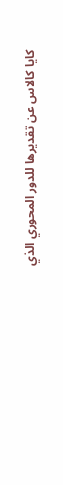كايا كالاس عن تقديرها للدور المحوري الذي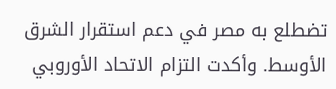تضطلع به مصر في دعم استقرار الشرق الأوسط. وأكدت التزام الاتحاد الأوروبي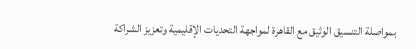بمواصلة التنسيق الوثيق مع القاهرة لمواجهة التحديات الإقليمية وتعزيز الشراكة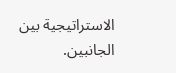الاستراتيجية بين الجانبين.